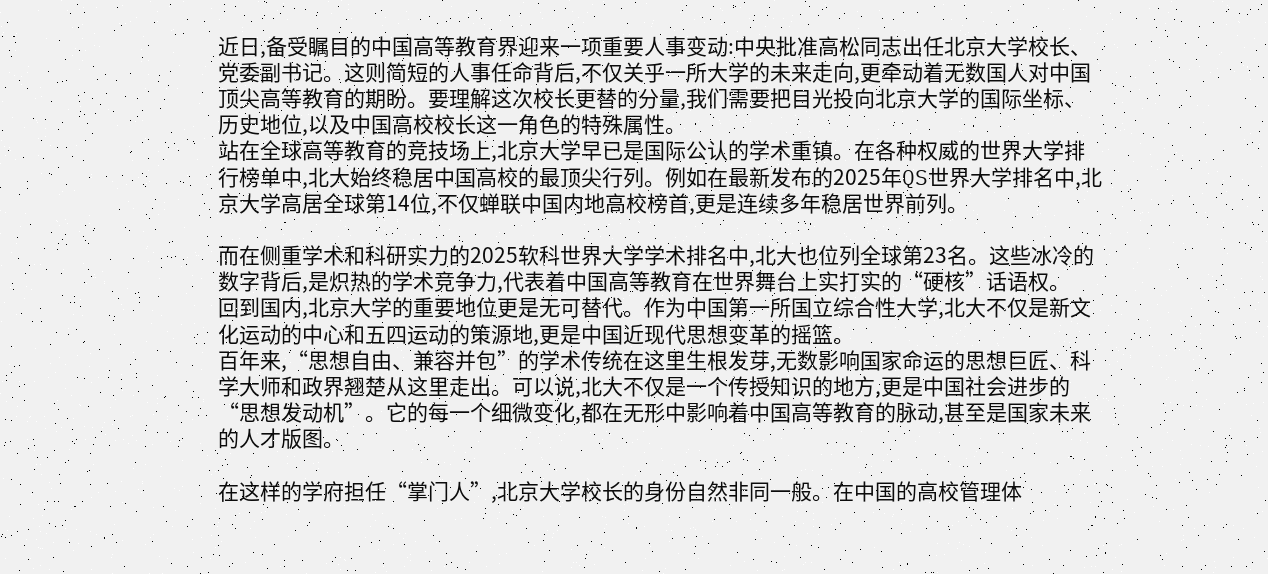近日,备受瞩目的中国高等教育界迎来一项重要人事变动:中央批准高松同志出任北京大学校长、党委副书记。这则简短的人事任命背后,不仅关乎一所大学的未来走向,更牵动着无数国人对中国顶尖高等教育的期盼。要理解这次校长更替的分量,我们需要把目光投向北京大学的国际坐标、历史地位,以及中国高校校长这一角色的特殊属性。
站在全球高等教育的竞技场上,北京大学早已是国际公认的学术重镇。在各种权威的世界大学排行榜单中,北大始终稳居中国高校的最顶尖行列。例如在最新发布的2025年QS世界大学排名中,北京大学高居全球第14位,不仅蝉联中国内地高校榜首,更是连续多年稳居世界前列。

而在侧重学术和科研实力的2025软科世界大学学术排名中,北大也位列全球第23名。这些冰冷的数字背后,是炽热的学术竞争力,代表着中国高等教育在世界舞台上实打实的“硬核”话语权。
回到国内,北京大学的重要地位更是无可替代。作为中国第一所国立综合性大学,北大不仅是新文化运动的中心和五四运动的策源地,更是中国近现代思想变革的摇篮。
百年来,“思想自由、兼容并包”的学术传统在这里生根发芽,无数影响国家命运的思想巨匠、科学大师和政界翘楚从这里走出。可以说,北大不仅是一个传授知识的地方,更是中国社会进步的“思想发动机”。它的每一个细微变化,都在无形中影响着中国高等教育的脉动,甚至是国家未来的人才版图。

在这样的学府担任“掌门人”,北京大学校长的身份自然非同一般。在中国的高校管理体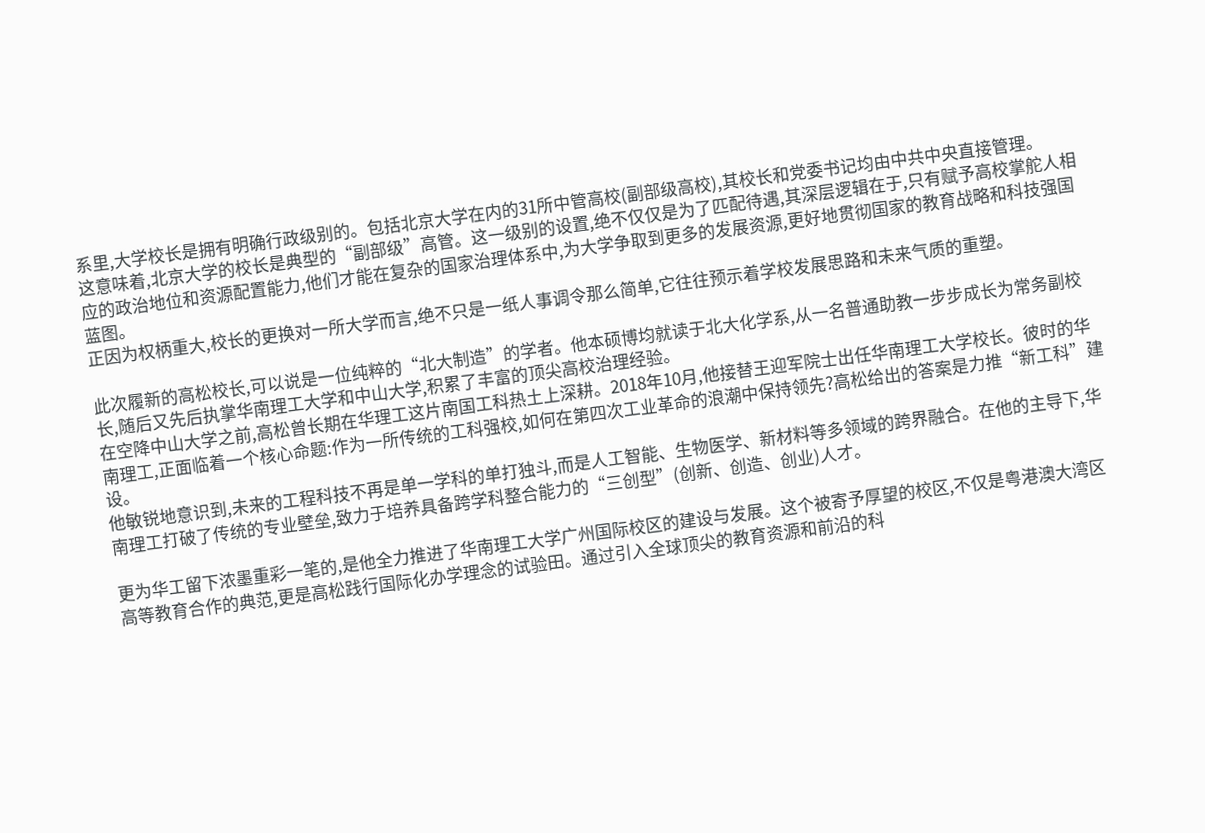系里,大学校长是拥有明确行政级别的。包括北京大学在内的31所中管高校(副部级高校),其校长和党委书记均由中共中央直接管理。
这意味着,北京大学的校长是典型的“副部级”高管。这一级别的设置,绝不仅仅是为了匹配待遇,其深层逻辑在于,只有赋予高校掌舵人相应的政治地位和资源配置能力,他们才能在复杂的国家治理体系中,为大学争取到更多的发展资源,更好地贯彻国家的教育战略和科技强国蓝图。
正因为权柄重大,校长的更换对一所大学而言,绝不只是一纸人事调令那么简单,它往往预示着学校发展思路和未来气质的重塑。

此次履新的高松校长,可以说是一位纯粹的“北大制造”的学者。他本硕博均就读于北大化学系,从一名普通助教一步步成长为常务副校长,随后又先后执掌华南理工大学和中山大学,积累了丰富的顶尖高校治理经验。
在空降中山大学之前,高松曾长期在华理工这片南国工科热土上深耕。2018年10月,他接替王迎军院士出任华南理工大学校长。彼时的华南理工,正面临着一个核心命题:作为一所传统的工科强校,如何在第四次工业革命的浪潮中保持领先?高松给出的答案是力推“新工科”建设。
他敏锐地意识到,未来的工程科技不再是单一学科的单打独斗,而是人工智能、生物医学、新材料等多领域的跨界融合。在他的主导下,华南理工打破了传统的专业壁垒,致力于培养具备跨学科整合能力的“三创型”(创新、创造、创业)人才。

更为华工留下浓墨重彩一笔的,是他全力推进了华南理工大学广州国际校区的建设与发展。这个被寄予厚望的校区,不仅是粤港澳大湾区高等教育合作的典范,更是高松践行国际化办学理念的试验田。通过引入全球顶尖的教育资源和前沿的科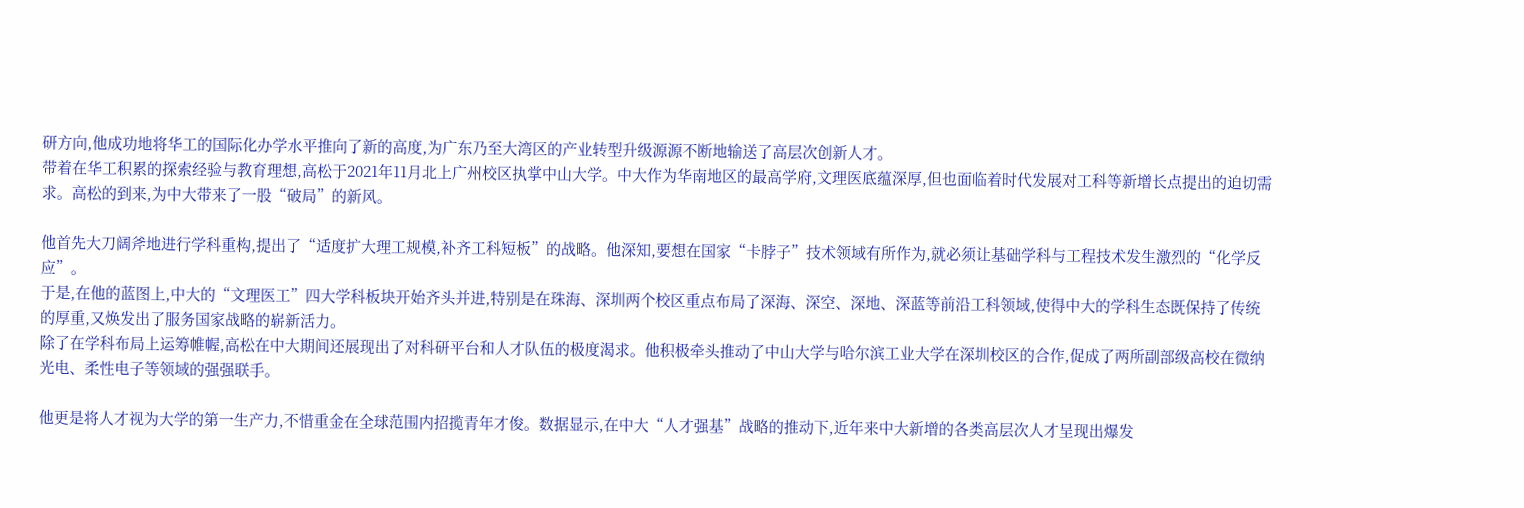研方向,他成功地将华工的国际化办学水平推向了新的高度,为广东乃至大湾区的产业转型升级源源不断地输送了高层次创新人才。
带着在华工积累的探索经验与教育理想,高松于2021年11月北上广州校区执掌中山大学。中大作为华南地区的最高学府,文理医底蕴深厚,但也面临着时代发展对工科等新增长点提出的迫切需求。高松的到来,为中大带来了一股“破局”的新风。

他首先大刀阔斧地进行学科重构,提出了“适度扩大理工规模,补齐工科短板”的战略。他深知,要想在国家“卡脖子”技术领域有所作为,就必须让基础学科与工程技术发生激烈的“化学反应”。
于是,在他的蓝图上,中大的“文理医工”四大学科板块开始齐头并进,特别是在珠海、深圳两个校区重点布局了深海、深空、深地、深蓝等前沿工科领域,使得中大的学科生态既保持了传统的厚重,又焕发出了服务国家战略的崭新活力。
除了在学科布局上运筹帷幄,高松在中大期间还展现出了对科研平台和人才队伍的极度渴求。他积极牵头推动了中山大学与哈尔滨工业大学在深圳校区的合作,促成了两所副部级高校在微纳光电、柔性电子等领域的强强联手。

他更是将人才视为大学的第一生产力,不惜重金在全球范围内招揽青年才俊。数据显示,在中大“人才强基”战略的推动下,近年来中大新增的各类高层次人才呈现出爆发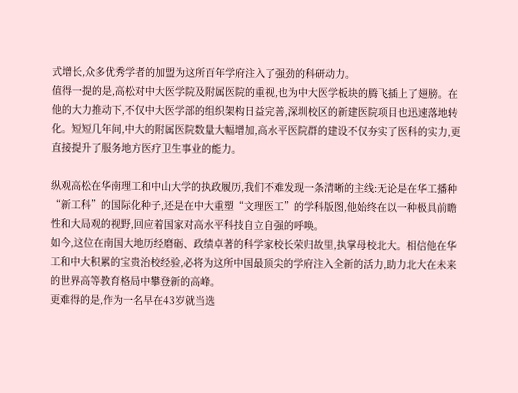式增长,众多优秀学者的加盟为这所百年学府注入了强劲的科研动力。
值得一提的是,高松对中大医学院及附属医院的重视,也为中大医学板块的腾飞插上了翅膀。在他的大力推动下,不仅中大医学部的组织架构日益完善,深圳校区的新建医院项目也迅速落地转化。短短几年间,中大的附属医院数量大幅增加,高水平医院群的建设不仅夯实了医科的实力,更直接提升了服务地方医疗卫生事业的能力。

纵观高松在华南理工和中山大学的执政履历,我们不难发现一条清晰的主线:无论是在华工播种“新工科”的国际化种子,还是在中大重塑“文理医工”的学科版图,他始终在以一种极具前瞻性和大局观的视野,回应着国家对高水平科技自立自强的呼唤。
如今,这位在南国大地历经磨砺、政绩卓著的科学家校长荣归故里,执掌母校北大。相信他在华工和中大积累的宝贵治校经验,必将为这所中国最顶尖的学府注入全新的活力,助力北大在未来的世界高等教育格局中攀登新的高峰。
更难得的是,作为一名早在43岁就当选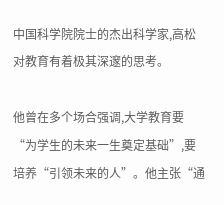中国科学院院士的杰出科学家,高松对教育有着极其深邃的思考。

他曾在多个场合强调,大学教育要“为学生的未来一生奠定基础”,要培养“引领未来的人”。他主张“通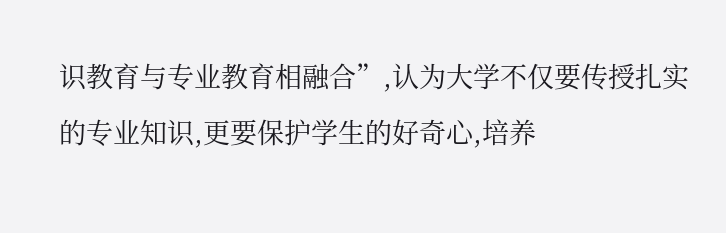识教育与专业教育相融合”,认为大学不仅要传授扎实的专业知识,更要保护学生的好奇心,培养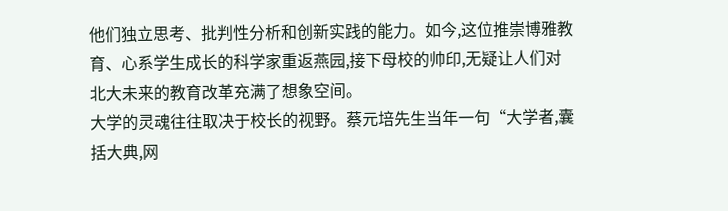他们独立思考、批判性分析和创新实践的能力。如今,这位推崇博雅教育、心系学生成长的科学家重返燕园,接下母校的帅印,无疑让人们对北大未来的教育改革充满了想象空间。
大学的灵魂往往取决于校长的视野。蔡元培先生当年一句“大学者,囊括大典,网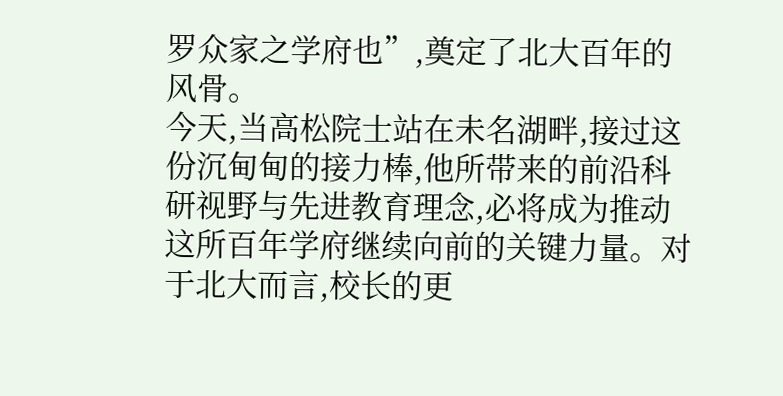罗众家之学府也”,奠定了北大百年的风骨。
今天,当高松院士站在未名湖畔,接过这份沉甸甸的接力棒,他所带来的前沿科研视野与先进教育理念,必将成为推动这所百年学府继续向前的关键力量。对于北大而言,校长的更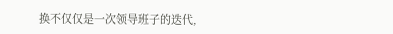换不仅仅是一次领导班子的迭代,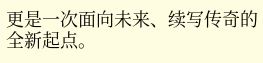更是一次面向未来、续写传奇的全新起点。